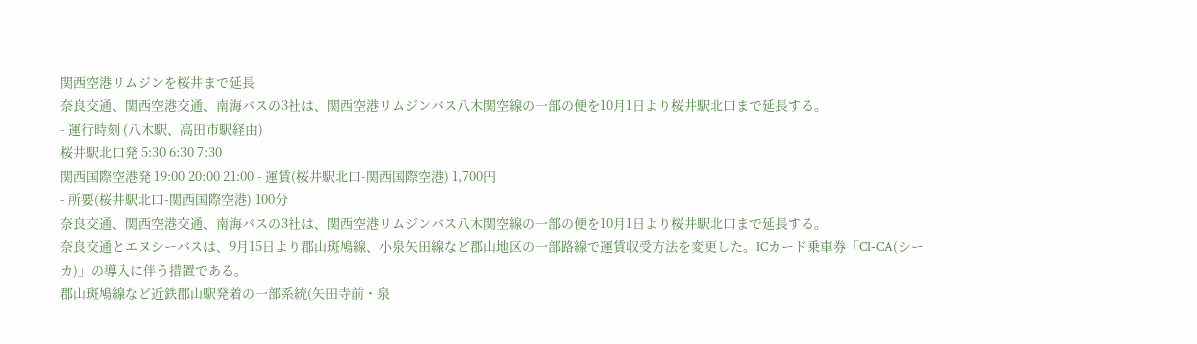関西空港リムジンを桜井まで延長
奈良交通、関西空港交通、南海バスの3社は、関西空港リムジンバス八木関空線の一部の便を10月1日より桜井駅北口まで延長する。
- 運行時刻 (八木駅、高田市駅経由)
桜井駅北口発 5:30 6:30 7:30
関西国際空港発 19:00 20:00 21:00 - 運賃(桜井駅北口-関西国際空港) 1,700円
- 所要(桜井駅北口-関西国際空港) 100分
奈良交通、関西空港交通、南海バスの3社は、関西空港リムジンバス八木関空線の一部の便を10月1日より桜井駅北口まで延長する。
奈良交通とエヌシーバスは、9月15日より郡山斑鳩線、小泉矢田線など郡山地区の一部路線で運賃収受方法を変更した。ICカード乗車券「CI-CA(シーカ)」の導入に伴う措置である。
郡山斑鳩線など近鉄郡山駅発着の一部系統(矢田寺前・泉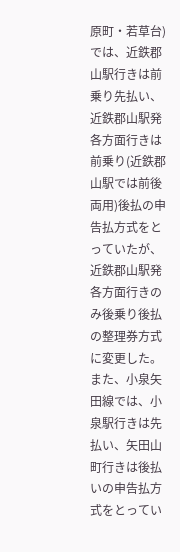原町・若草台)では、近鉄郡山駅行きは前乗り先払い、近鉄郡山駅発各方面行きは前乗り(近鉄郡山駅では前後両用)後払の申告払方式をとっていたが、近鉄郡山駅発各方面行きのみ後乗り後払の整理券方式に変更した。 また、小泉矢田線では、小泉駅行きは先払い、矢田山町行きは後払いの申告払方式をとってい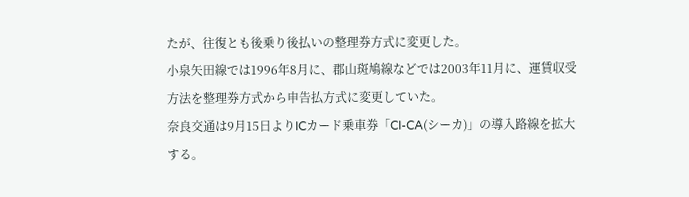たが、往復とも後乗り後払いの整理券方式に変更した。
小泉矢田線では1996年8月に、郡山斑鳩線などでは2003年11月に、運賃収受方法を整理券方式から申告払方式に変更していた。
奈良交通は9月15日よりICカード乗車券「CI-CA(シーカ)」の導入路線を拡大する。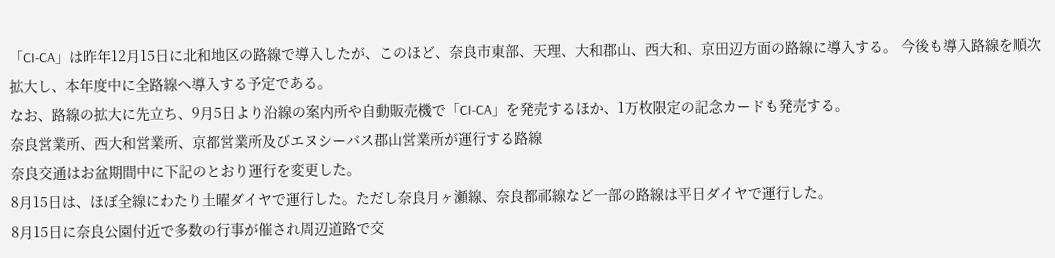「CI-CA」は昨年12月15日に北和地区の路線で導入したが、このほど、奈良市東部、天理、大和郡山、西大和、京田辺方面の路線に導入する。 今後も導入路線を順次拡大し、本年度中に全路線へ導入する予定である。
なお、路線の拡大に先立ち、9月5日より沿線の案内所や自動販売機で「CI-CA」を発売するほか、1万枚限定の記念カードも発売する。
奈良営業所、西大和営業所、京都営業所及びエヌシーバス郡山営業所が運行する路線
奈良交通はお盆期間中に下記のとおり運行を変更した。
8月15日は、ほぼ全線にわたり土曜ダイヤで運行した。ただし奈良月ヶ瀬線、奈良都祁線など一部の路線は平日ダイヤで運行した。
8月15日に奈良公園付近で多数の行事が催され周辺道路で交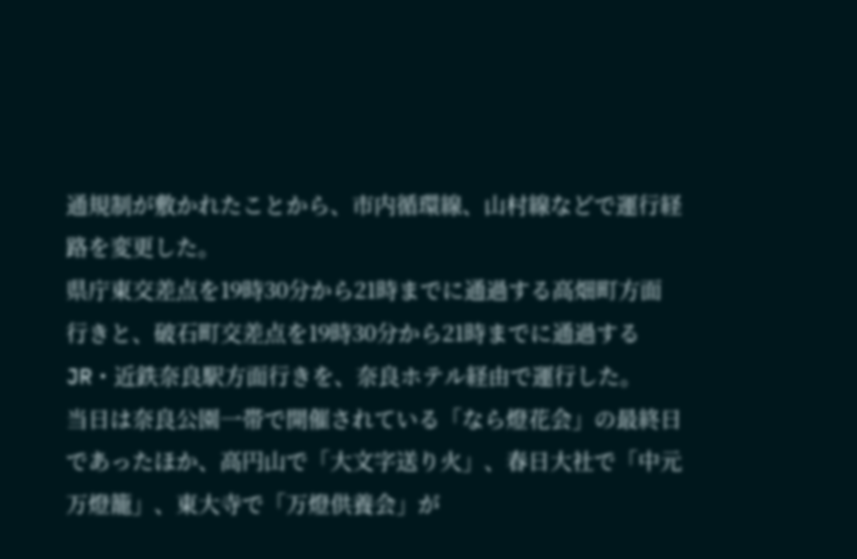通規制が敷かれたことから、市内循環線、山村線などで運行経路を変更した。
県庁東交差点を19時30分から21時までに通過する高畑町方面行きと、破石町交差点を19時30分から21時までに通過するJR・近鉄奈良駅方面行きを、奈良ホテル経由で運行した。
当日は奈良公園一帯で開催されている「なら燈花会」の最終日であったほか、高円山で「大文字送り火」、春日大社で「中元万燈籠」、東大寺で「万燈供養会」が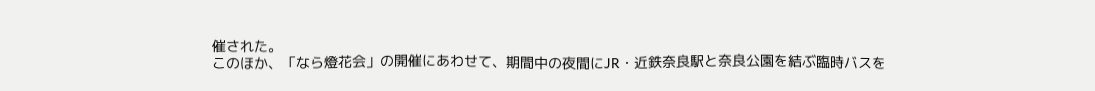催された。
このほか、「なら燈花会」の開催にあわせて、期間中の夜間にJR・近鉄奈良駅と奈良公園を結ぶ臨時バスを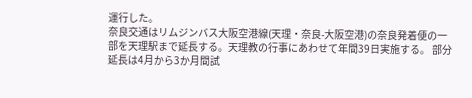運行した。
奈良交通はリムジンバス大阪空港線(天理・奈良-大阪空港)の奈良発着便の一部を天理駅まで延長する。天理教の行事にあわせて年間39日実施する。 部分延長は4月から3か月間試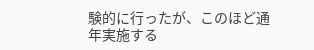験的に行ったが、このほど通年実施する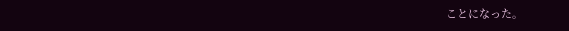ことになった。